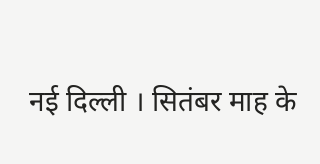नई दिल्ली । सितंबर माह के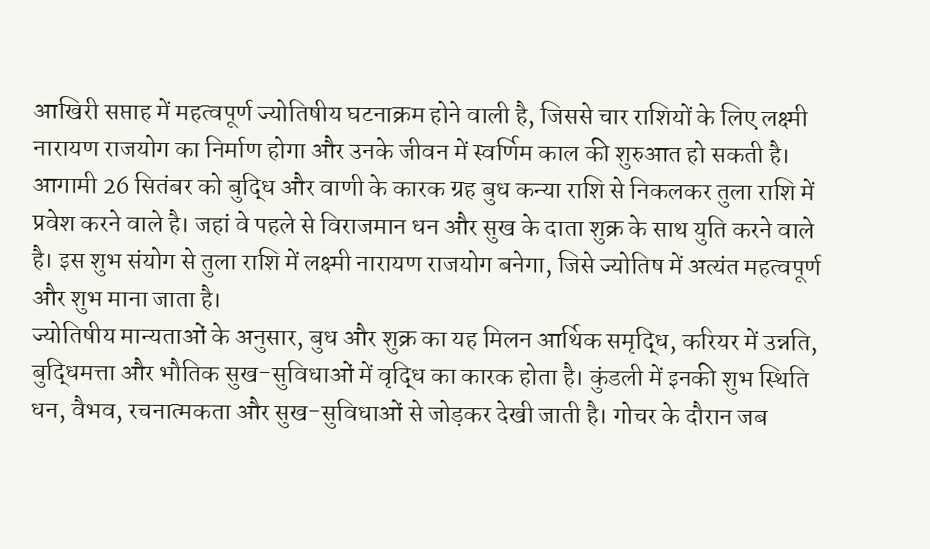आखिरी सप्ताह में महत्वपूर्ण ज्योतिषीय घटनाक्रम होने वाली है, जिससे चार राशियों के लिए लक्ष्मी नारायण राजयोग का निर्माण होगा और उनके जीवन में स्वर्णिम काल की शुरुआत हो सकती है। आगामी 26 सितंबर को बुद्धि और वाणी के कारक ग्रह बुध कन्या राशि से निकलकर तुला राशि में प्रवेश करने वाले है। जहां वे पहले से विराजमान धन और सुख के दाता शुक्र के साथ युति करने वाले है। इस शुभ संयोग से तुला राशि में लक्ष्मी नारायण राजयोग बनेगा, जिसे ज्योतिष में अत्यंत महत्वपूर्ण और शुभ माना जाता है।
ज्योतिषीय मान्यताओं के अनुसार, बुध और शुक्र का यह मिलन आर्थिक समृद्धि, करियर में उन्नति, बुद्धिमत्ता और भौतिक सुख-सुविधाओं में वृद्धि का कारक होता है। कुंडली में इनकी शुभ स्थिति धन, वैभव, रचनात्मकता और सुख-सुविधाओं से जोड़कर देखी जाती है। गोचर के दौरान जब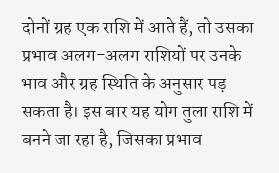दोनों ग्रह एक राशि में आते हैं, तो उसका प्रभाव अलग-अलग राशियों पर उनके भाव और ग्रह स्थिति के अनुसार पड़ सकता है। इस बार यह योग तुला राशि में बनने जा रहा है, जिसका प्रभाव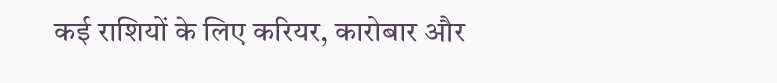कई राशियों के लिए करियर, कारोबार और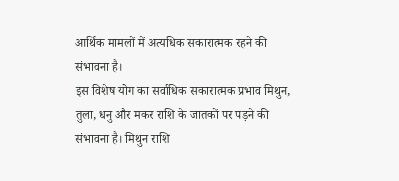आर्थिक मामलों में अत्यधिक सकारात्मक रहने की संभावना है।
इस विशेष योग का सर्वाधिक सकारात्मक प्रभाव मिथुन, तुला, धनु और मकर राशि के जातकों पर पड़ने की संभावना है। मिथुन राशि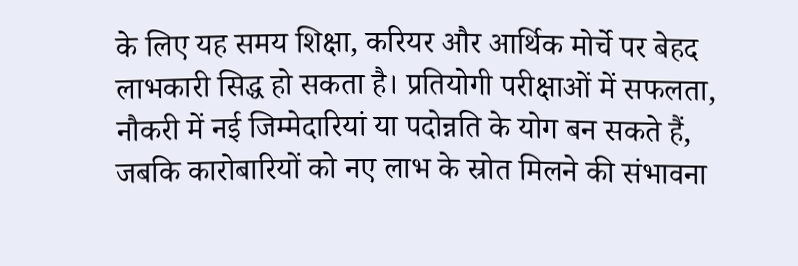के लिए यह समय शिक्षा, करियर और आर्थिक मोर्चे पर बेहद लाभकारी सिद्ध हो सकता है। प्रतियोगी परीक्षाओं में सफलता, नौकरी में नई जिम्मेदारियां या पदोन्नति के योग बन सकते हैं, जबकि कारोबारियों को नए लाभ के स्रोत मिलने की संभावना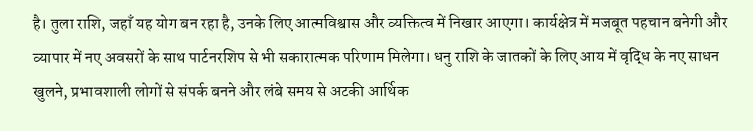है। तुला राशि, जहाँ यह योग बन रहा है, उनके लिए आत्मविश्वास और व्यक्तित्व में निखार आएगा। कार्यक्षेत्र में मजबूत पहचान बनेगी और व्यापार में नए अवसरों के साथ पार्टनरशिप से भी सकारात्मक परिणाम मिलेगा। धनु राशि के जातकों के लिए आय में वृद्धि के नए साधन खुलने, प्रभावशाली लोगों से संपर्क बनने और लंबे समय से अटकी आर्थिक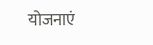योजनाएं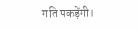गति पकड़ेंगी।